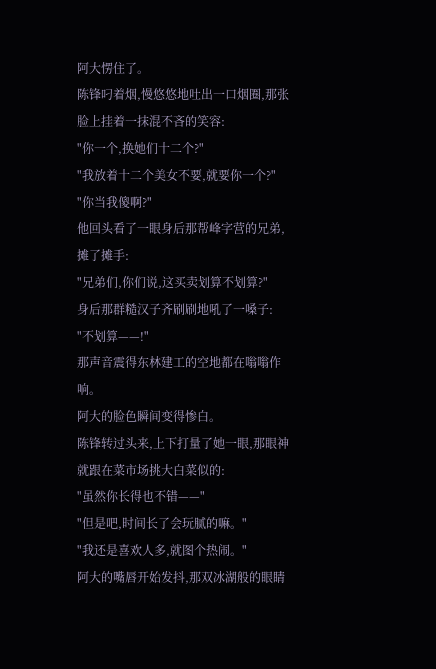阿大愣住了。
陈锋叼着烟,慢悠悠地吐出一口烟圈,那张脸上挂着一抹混不吝的笑容:
"你一个,换她们十二个?"
"我放着十二个美女不要,就要你一个?"
"你当我傻啊?"
他回头看了一眼身后那帮峰字营的兄弟,摊了摊手:
"兄弟们,你们说,这买卖划算不划算?"
身后那群糙汉子齐刷刷地吼了一嗓子:
"不划算——!"
那声音震得东林建工的空地都在嗡嗡作响。
阿大的脸色瞬间变得惨白。
陈锋转过头来,上下打量了她一眼,那眼神就跟在菜市场挑大白菜似的:
"虽然你长得也不错——"
"但是吧,时间长了会玩腻的嘛。"
"我还是喜欢人多,就图个热闹。"
阿大的嘴唇开始发抖,那双冰湖般的眼睛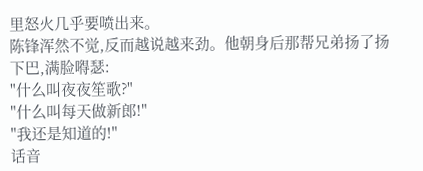里怒火几乎要喷出来。
陈锋浑然不觉,反而越说越来劲。他朝身后那帮兄弟扬了扬下巴,满脸嘚瑟:
"什么叫夜夜笙歌?"
"什么叫每天做新郎!"
"我还是知道的!"
话音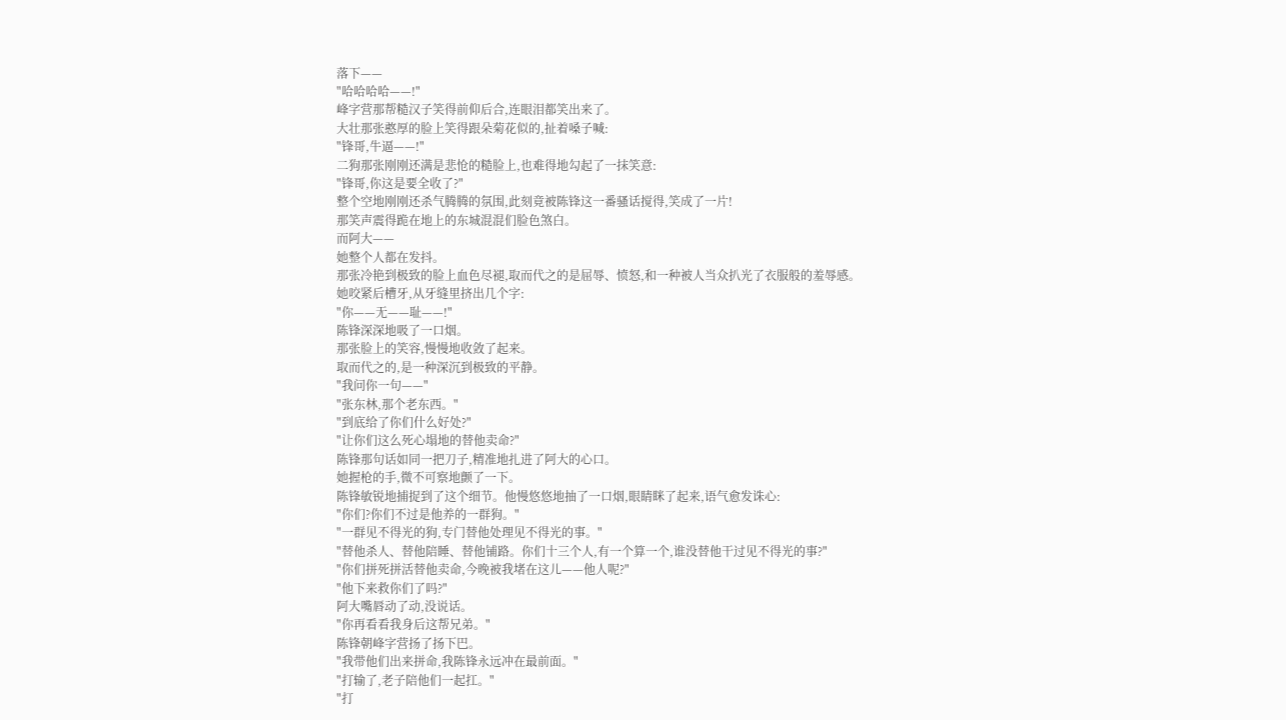落下——
"哈哈哈哈——!"
峰字营那帮糙汉子笑得前仰后合,连眼泪都笑出来了。
大壮那张憨厚的脸上笑得跟朵菊花似的,扯着嗓子喊:
"锋哥,牛逼——!"
二狗那张刚刚还满是悲怆的糙脸上,也难得地勾起了一抹笑意:
"锋哥,你这是要全收了?"
整个空地刚刚还杀气腾腾的氛围,此刻竟被陈锋这一番骚话搅得,笑成了一片!
那笑声震得跪在地上的东城混混们脸色煞白。
而阿大——
她整个人都在发抖。
那张冷艳到极致的脸上血色尽褪,取而代之的是屈辱、愤怒,和一种被人当众扒光了衣服般的羞辱感。
她咬紧后槽牙,从牙缝里挤出几个字:
"你——无——耻——!"
陈锋深深地吸了一口烟。
那张脸上的笑容,慢慢地收敛了起来。
取而代之的,是一种深沉到极致的平静。
"我问你一句——"
"张东林,那个老东西。"
"到底给了你们什么好处?"
"让你们这么死心塌地的替他卖命?"
陈锋那句话如同一把刀子,精准地扎进了阿大的心口。
她握枪的手,微不可察地颤了一下。
陈锋敏锐地捕捉到了这个细节。他慢悠悠地抽了一口烟,眼睛眯了起来,语气愈发诛心:
"你们?你们不过是他养的一群狗。"
"一群见不得光的狗,专门替他处理见不得光的事。"
"替他杀人、替他陪睡、替他铺路。你们十三个人,有一个算一个,谁没替他干过见不得光的事?"
"你们拼死拼活替他卖命,今晚被我堵在这儿——他人呢?"
"他下来救你们了吗?"
阿大嘴唇动了动,没说话。
"你再看看我身后这帮兄弟。"
陈锋朝峰字营扬了扬下巴。
"我带他们出来拼命,我陈锋永远冲在最前面。"
"打输了,老子陪他们一起扛。"
"打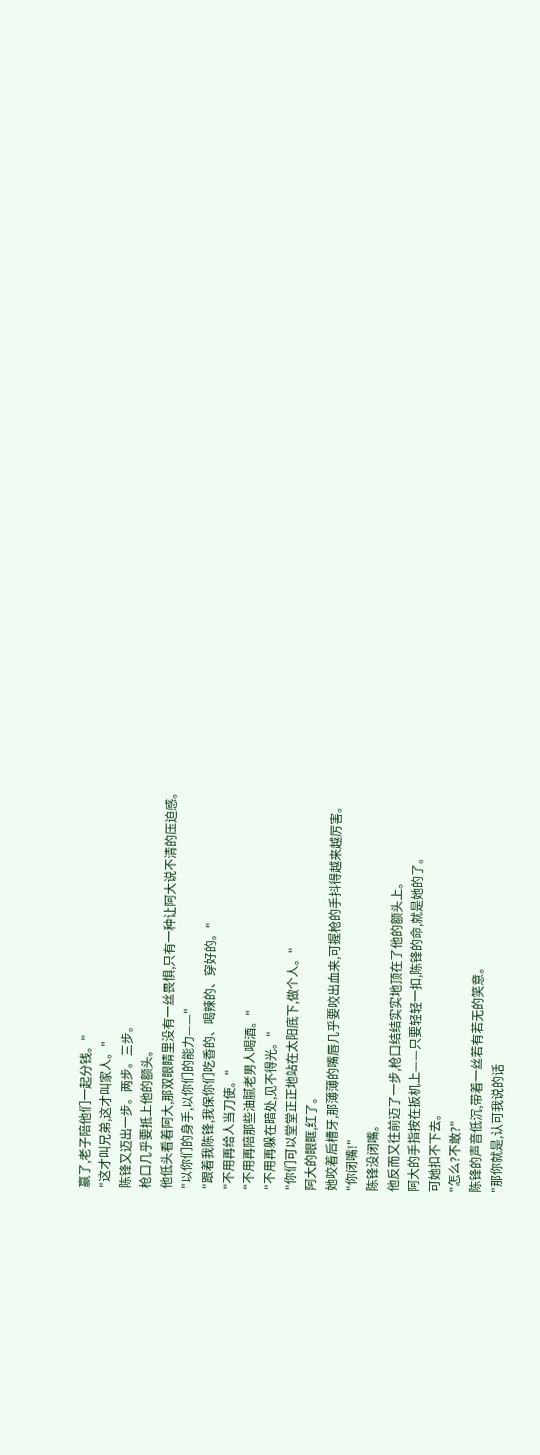赢了,老子陪他们一起分钱。"
"这才叫兄弟,这才叫家人。"
陈锋又迈出一步。两步。三步。
枪口几乎要抵上他的额头。
他低头看着阿大,那双眼睛里没有一丝畏惧,只有一种让阿大说不清的压迫感。
"以你们的身手,以你们的能力——"
"跟着我陈锋,我保你们吃香的、喝辣的、穿好的。"
"不用再给人当刀使。"
"不用再陪那些油腻老男人喝酒。"
"不用再躲在暗处,见不得光。"
"你们可以堂堂正正地站在太阳底下,做个人。"
阿大的眼眶,红了。
她咬着后槽牙,那薄薄的嘴唇几乎要咬出血来,可握枪的手抖得越来越厉害。
"你闭嘴!"
陈锋没闭嘴。
他反而又往前迈了一步,枪口结结实实地顶在了他的额头上。
阿大的手指按在扳机上——只要轻轻一扣,陈锋的命,就是她的了。
可她扣不下去。
"怎么?不敢?"
陈锋的声音低沉,带着一丝若有若无的笑意。
"那你就是,认可我说的话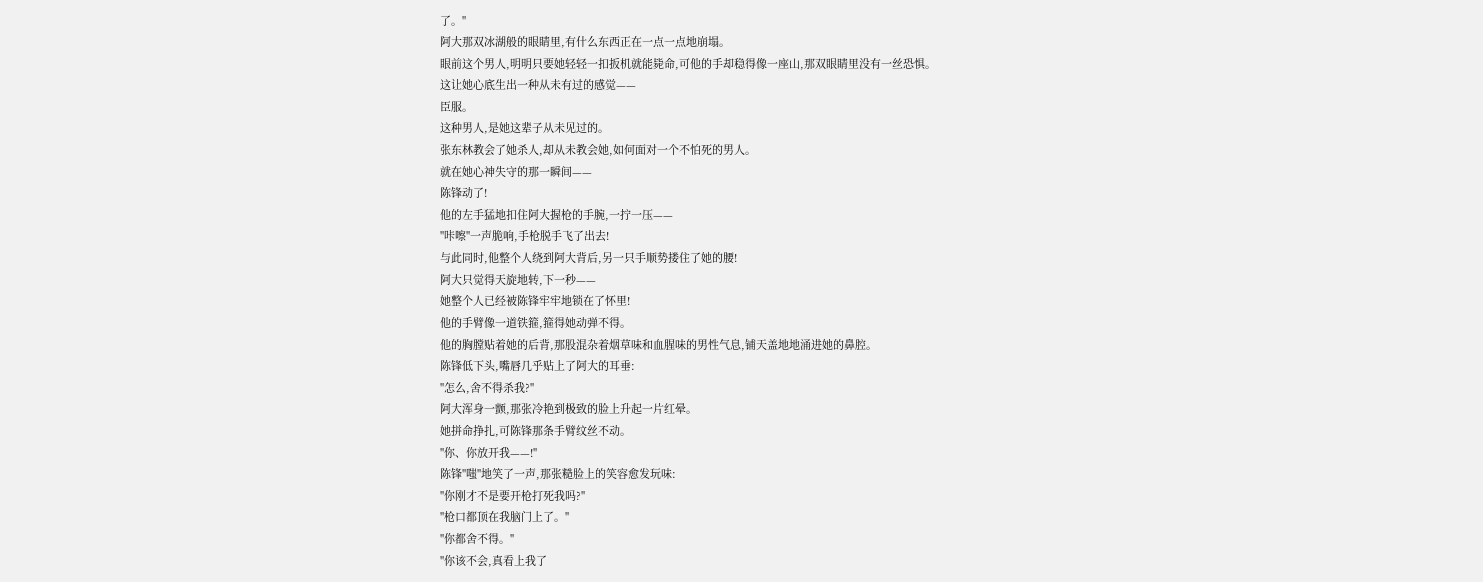了。"
阿大那双冰湖般的眼睛里,有什么东西正在一点一点地崩塌。
眼前这个男人,明明只要她轻轻一扣扳机就能毙命,可他的手却稳得像一座山,那双眼睛里没有一丝恐惧。
这让她心底生出一种从未有过的感觉——
臣服。
这种男人,是她这辈子从未见过的。
张东林教会了她杀人,却从未教会她,如何面对一个不怕死的男人。
就在她心神失守的那一瞬间——
陈锋动了!
他的左手猛地扣住阿大握枪的手腕,一拧一压——
"咔嚓"一声脆响,手枪脱手飞了出去!
与此同时,他整个人绕到阿大背后,另一只手顺势搂住了她的腰!
阿大只觉得天旋地转,下一秒——
她整个人已经被陈锋牢牢地锁在了怀里!
他的手臂像一道铁箍,箍得她动弹不得。
他的胸膛贴着她的后背,那股混杂着烟草味和血腥味的男性气息,铺天盖地地涌进她的鼻腔。
陈锋低下头,嘴唇几乎贴上了阿大的耳垂:
"怎么,舍不得杀我?"
阿大浑身一颤,那张冷艳到极致的脸上升起一片红晕。
她拼命挣扎,可陈锋那条手臂纹丝不动。
"你、你放开我——!"
陈锋"嗤"地笑了一声,那张糙脸上的笑容愈发玩味:
"你刚才不是要开枪打死我吗?"
"枪口都顶在我脑门上了。"
"你都舍不得。"
"你该不会,真看上我了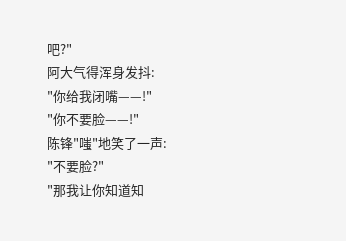吧?"
阿大气得浑身发抖:
"你给我闭嘴——!"
"你不要脸——!"
陈锋"嗤"地笑了一声:
"不要脸?"
"那我让你知道知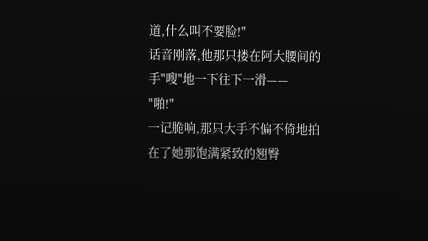道,什么叫不要脸!"
话音刚落,他那只搂在阿大腰间的手"嗖"地一下往下一滑——
"啪!"
一记脆响,那只大手不偏不倚地拍在了她那饱满紧致的翘臀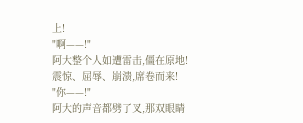上!
"啊——!"
阿大整个人如遭雷击,僵在原地!
震惊、屈辱、崩溃,席卷而来!
"你——!"
阿大的声音都劈了叉,那双眼睛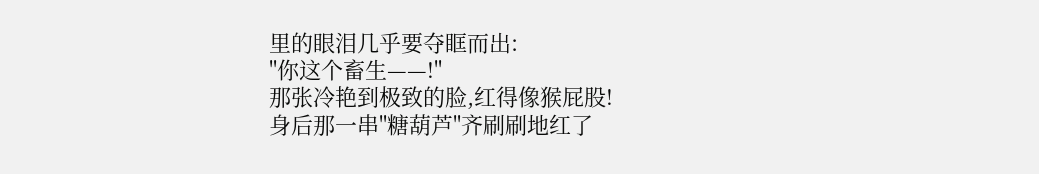里的眼泪几乎要夺眶而出:
"你这个畜生——!"
那张冷艳到极致的脸,红得像猴屁股!
身后那一串"糖葫芦"齐刷刷地红了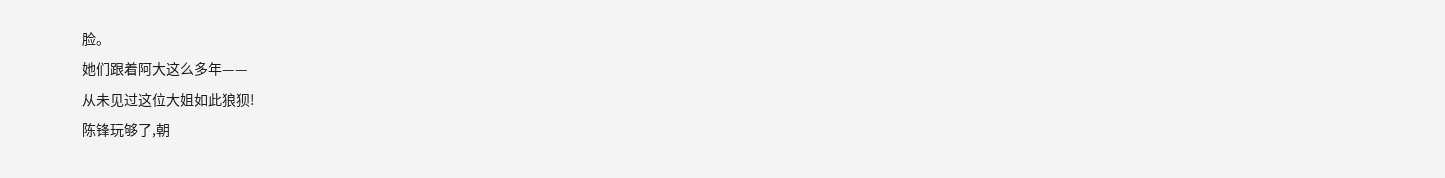脸。
她们跟着阿大这么多年——
从未见过这位大姐如此狼狈!
陈锋玩够了,朝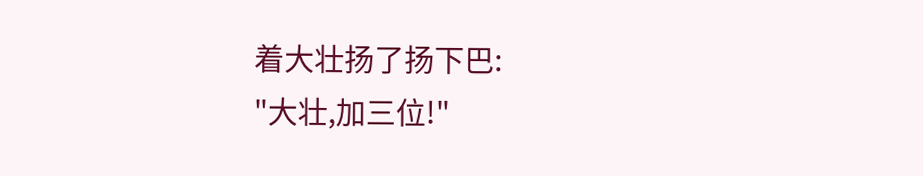着大壮扬了扬下巴:
"大壮,加三位!"